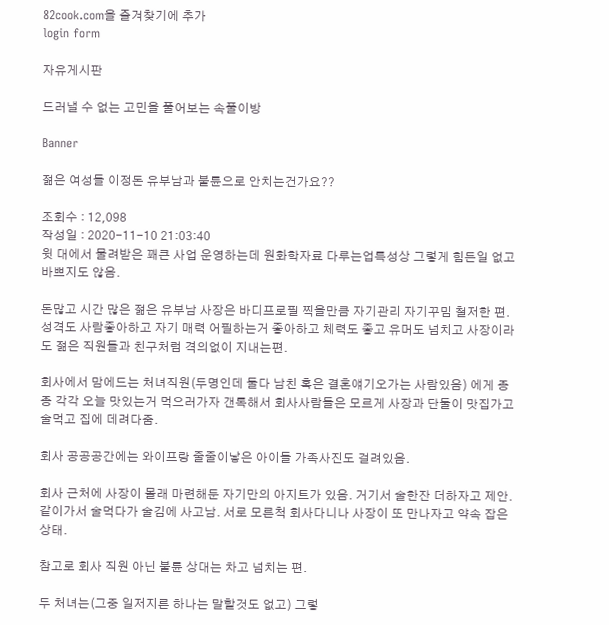82cook.com을 즐겨찾기에 추가
login form

자유게시판

드러낼 수 없는 고민을 풀어보는 속풀이방

Banner

젊은 여성들 이정돈 유부남과 불륜으로 안치는건가요??

조회수 : 12,098
작성일 : 2020-11-10 21:03:40
윗 대에서 물려받은 꽤큰 사업 운영하는데 원화학자료 다루는업특성상 그렇게 힘든일 없고 바쁘지도 않음.

돈많고 시간 많은 젊은 유부남 사장은 바디프로필 찍을만큼 자기관리 자기꾸밈 철저한 편. 성격도 사람좋아하고 자기 매력 어필하는거 좋아하고 체력도 좋고 유머도 넘치고 사장이라도 젊은 직원들과 친구처럼 격의없이 지내는편.

회사에서 맘에드는 처녀직원(두명인데 둘다 남친 혹은 결혼얘기오가는 사람있음) 에게 종종 각각 오늘 맛있는거 먹으러가자 갠톡해서 회사사람들은 모르게 사장과 단둘이 맛집가고 술먹고 집에 데려다줌.

회사 공공공간에는 와이프랑 줄줄이낳은 아이들 가족사진도 걸려있음.

회사 근처에 사장이 몰래 마련해둔 자기만의 아지트가 있음. 거기서 술한잔 더하자고 제안. 같이가서 술먹다가 술김에 사고남. 서로 모른척 회사다니나 사장이 또 만나자고 약속 잡은 상태.

참고로 회사 직원 아닌 불륜 상대는 차고 넘치는 편.

두 처녀는(그중 일저지른 하나는 말할것도 없고) 그렇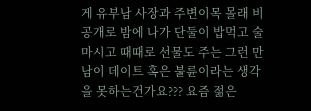게 유부남 사장과 주변이목 몰래 비공개로 밤에 나가 단둘이 밥먹고 술마시고 때때로 선물도 주는 그런 만남이 데이트 혹은 불륜이라는 생각을 못하는건가요??? 요즘 젊은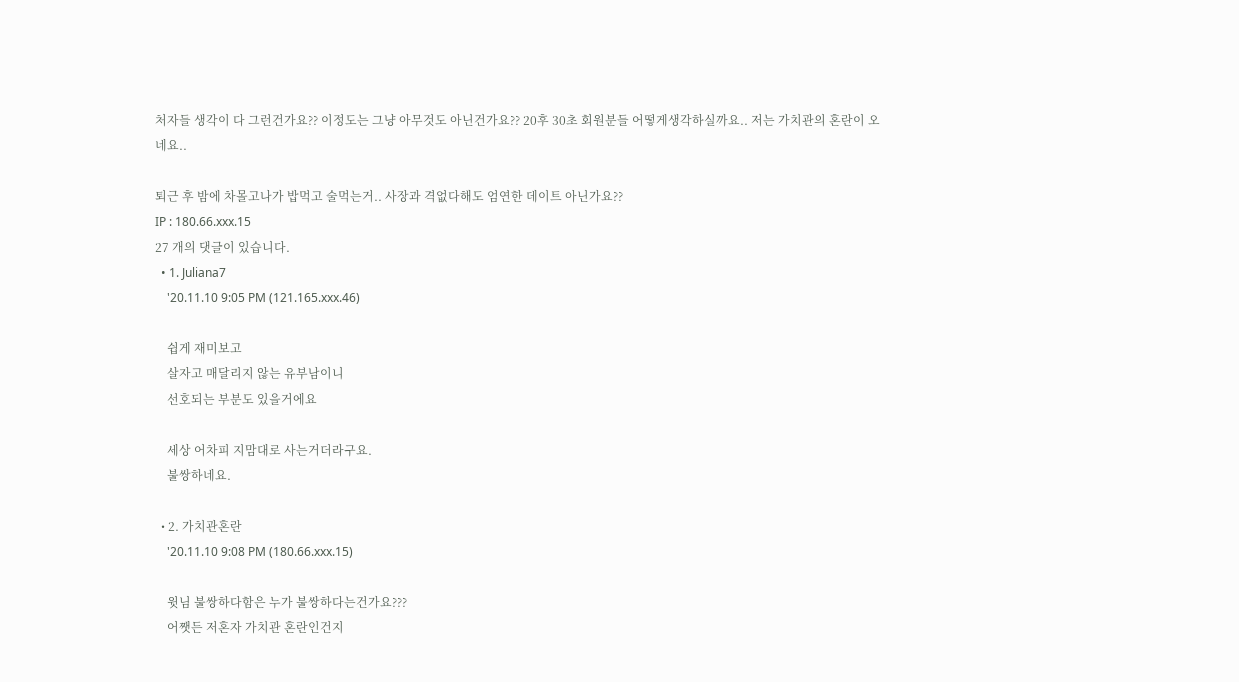처자들 생각이 다 그런건가요?? 이정도는 그냥 아무것도 아닌건가요?? 20후 30초 회원분들 어떻게생각하실까요.. 저는 가치관의 혼란이 오네요..

퇴근 후 밤에 차몰고나가 밥먹고 술먹는거.. 사장과 격없다해도 엄연한 데이트 아닌가요??
IP : 180.66.xxx.15
27 개의 댓글이 있습니다.
  • 1. Juliana7
    '20.11.10 9:05 PM (121.165.xxx.46)

    쉽게 재미보고
    살자고 매달리지 않는 유부남이니
    선호되는 부분도 있을거에요

    세상 어차피 지맘대로 사는거더라구요.
    불쌍하네요.

  • 2. 가치관혼란
    '20.11.10 9:08 PM (180.66.xxx.15)

    윗님 불쌍하다함은 누가 불쌍하다는건가요???
    어쨋든 저혼자 가치관 혼란인건지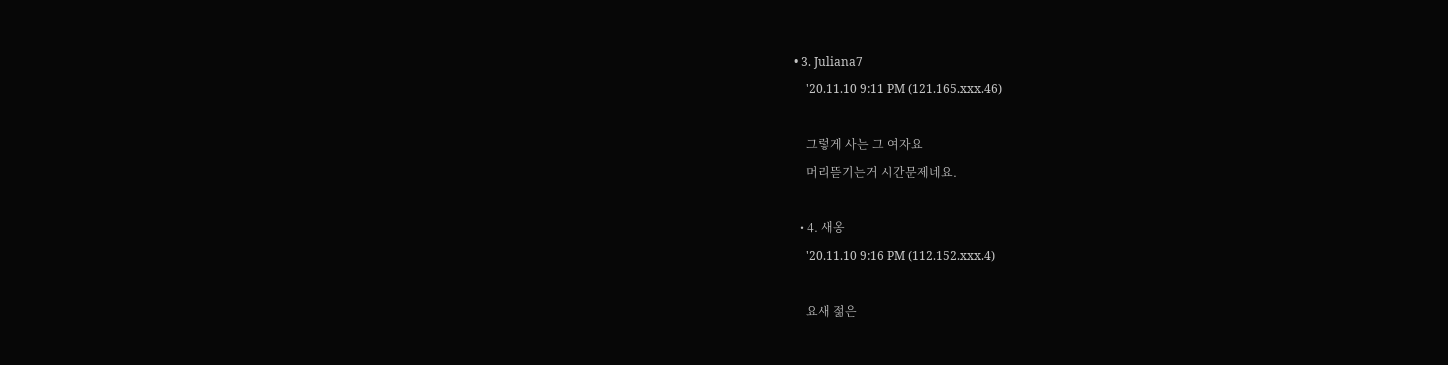• 3. Juliana7
    '20.11.10 9:11 PM (121.165.xxx.46)

    그렇게 사는 그 여자요
    머리뜯기는거 시간문제네요.

  • 4. 새옹
    '20.11.10 9:16 PM (112.152.xxx.4)

    요새 젊은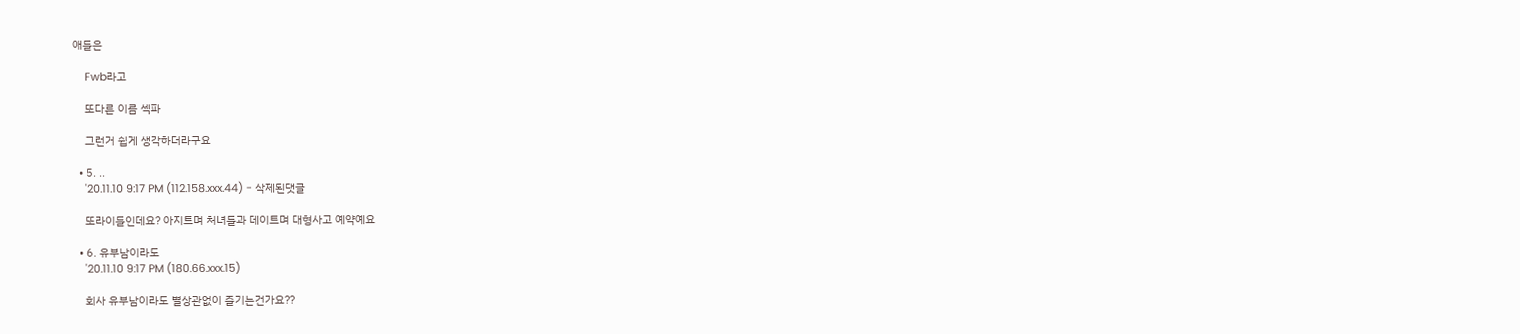애들은

    Fwb라고

    또다른 이름 섹파

    그런거 쉽게 생각하더라구요

  • 5. ..
    '20.11.10 9:17 PM (112.158.xxx.44) - 삭제된댓글

    또라이들인데요? 아지트며 처녀들과 데이트며 대형사고 예약예요

  • 6. 유부남이라도
    '20.11.10 9:17 PM (180.66.xxx.15)

    회사 유부남이라도 별상관없이 즐기는건가요??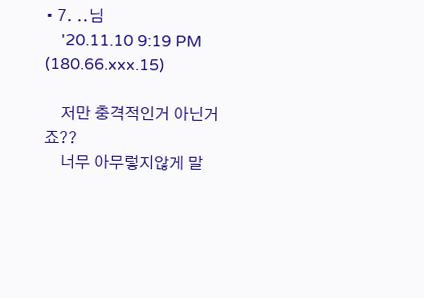• 7. ..님
    '20.11.10 9:19 PM (180.66.xxx.15)

    저만 충격적인거 아닌거죠??
    너무 아무렇지않게 말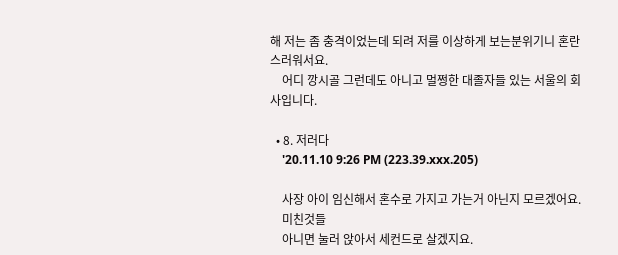해 저는 좀 충격이었는데 되려 저를 이상하게 보는분위기니 혼란스러워서요.
    어디 깡시골 그런데도 아니고 멀쩡한 대졸자들 있는 서울의 회사입니다.

  • 8. 저러다
    '20.11.10 9:26 PM (223.39.xxx.205)

    사장 아이 임신해서 혼수로 가지고 가는거 아닌지 모르겠어요.
    미친것들
    아니면 눌러 앉아서 세컨드로 살겠지요.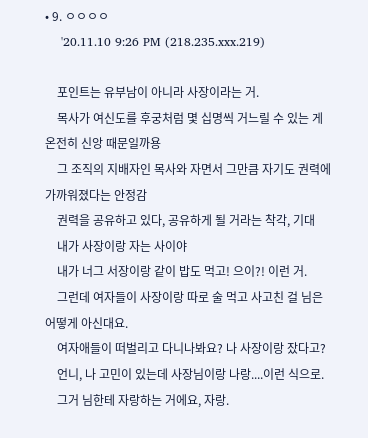• 9. ㅇㅇㅇㅇ
    '20.11.10 9:26 PM (218.235.xxx.219)

    포인트는 유부남이 아니라 사장이라는 거.
    목사가 여신도를 후궁처럼 몇 십명씩 거느릴 수 있는 게 온전히 신앙 때문일까용
    그 조직의 지배자인 목사와 자면서 그만큼 자기도 권력에 가까워졌다는 안정감
    권력을 공유하고 있다, 공유하게 될 거라는 착각, 기대
    내가 사장이랑 자는 사이야
    내가 너그 서장이랑 같이 밥도 먹고! 으이?! 이런 거.
    그런데 여자들이 사장이랑 따로 술 먹고 사고친 걸 님은 어떻게 아신대요.
    여자애들이 떠벌리고 다니나봐요? 나 사장이랑 잤다고?
    언니, 나 고민이 있는데 사장님이랑 나랑....이런 식으로.
    그거 님한테 자랑하는 거에요, 자랑.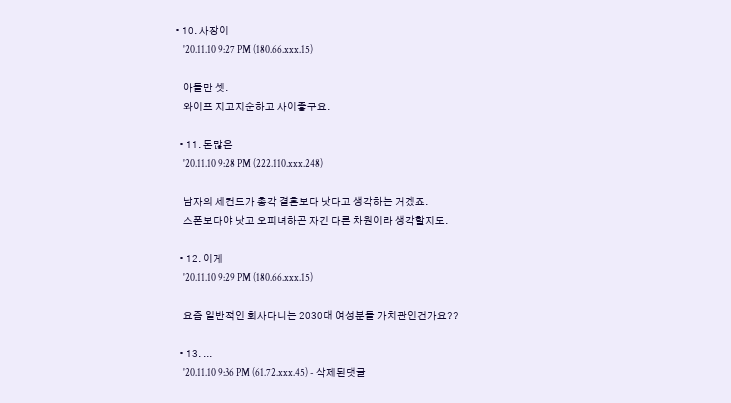• 10. 사장이
    '20.11.10 9:27 PM (180.66.xxx.15)

    아들만 셋.
    와이프 지고지순하고 사이좋구요.

  • 11. 돈많은
    '20.11.10 9:28 PM (222.110.xxx.248)

    남자의 세컨드가 총각 결혼보다 낫다고 생각하는 거겠죠.
    스폰보다야 낫고 오피녀하곤 자긴 다른 차원이라 생각할지도.

  • 12. 이게
    '20.11.10 9:29 PM (180.66.xxx.15)

    요즘 일반적인 회사다니는 2030대 여성분들 가치관인건가요??

  • 13. ...
    '20.11.10 9:36 PM (61.72.xxx.45) - 삭제된댓글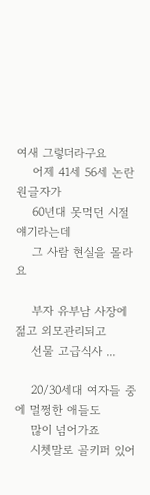여새 그렇더라구요
    어제 41세 56세 논란 원글자가
    60년대 못먹던 시절 얘기라는데
    그 사람 현실을 몰라요

    부자 유부남 사장에 젊고 외모관리되고
    선물 고급식사 ...

    20/30세대 여자들 중에 멀쩡한 애들도
    많이 넘어가죠
    시쳇말로 골키퍼 있어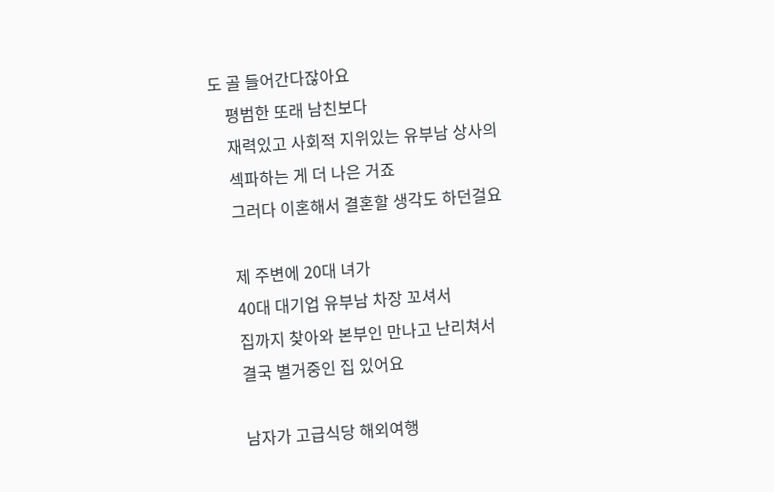도 골 들어간다잖아요
    평범한 또래 남친보다
    재력있고 사회적 지위있는 유부남 상사의
    섹파하는 게 더 나은 거죠
    그러다 이혼해서 결혼할 생각도 하던걸요

    제 주변에 20대 녀가
    40대 대기업 유부남 차장 꼬셔서
    집까지 찾아와 본부인 만나고 난리쳐서
    결국 별거중인 집 있어요

    남자가 고급식당 해외여행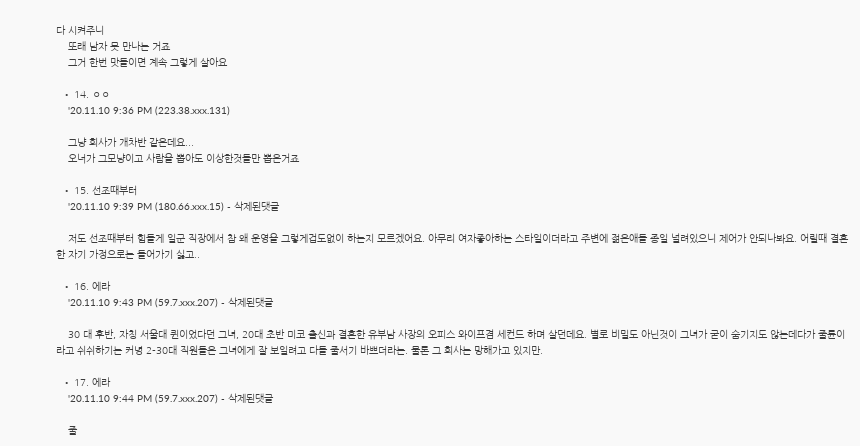다 시켜주니
    또래 남자 못 만나는 거죠
    그거 한번 맛들이면 계속 그렇게 살아요

  • 14. ㅇㅇ
    '20.11.10 9:36 PM (223.38.xxx.131)

    그냥 회사가 개차반 같은데요...
    오너가 그모냥이고 사람을 뽑아도 이상한것들만 뽑은거죠

  • 15. 선조때부터
    '20.11.10 9:39 PM (180.66.xxx.15) - 삭제된댓글

    저도 선조때부터 힘들게 일군 직장에서 참 왜 운영을 그렇게겁도없이 하는지 모르겠어요. 아무리 여자좋아하는 스타일이더라고 주변에 젊은애들 종일 널려있으니 제어가 안되나봐요. 어릴때 결혼한 자기 가정으로는 들어가기 싫고..

  • 16. 에라
    '20.11.10 9:43 PM (59.7.xxx.207) - 삭제된댓글

    30 대 후반, 자칭 서울대 퀸이었다던 그녀, 20대 초반 미코 출신과 결혼한 유부남 사장의 오피스 와이프겸 세컨드 하며 살던데요. 별로 비밀도 아닌것이 그녀가 굳이 숨기지도 않는데다가 줄륜이라고 쉬쉬하기는 커녕 2-30대 직원들은 그녀에게 잘 보일려고 다들 줄서기 바쁘더라는. 물론 그 회사는 망해가고 있지만.

  • 17. 에라
    '20.11.10 9:44 PM (59.7.xxx.207) - 삭제된댓글

    줄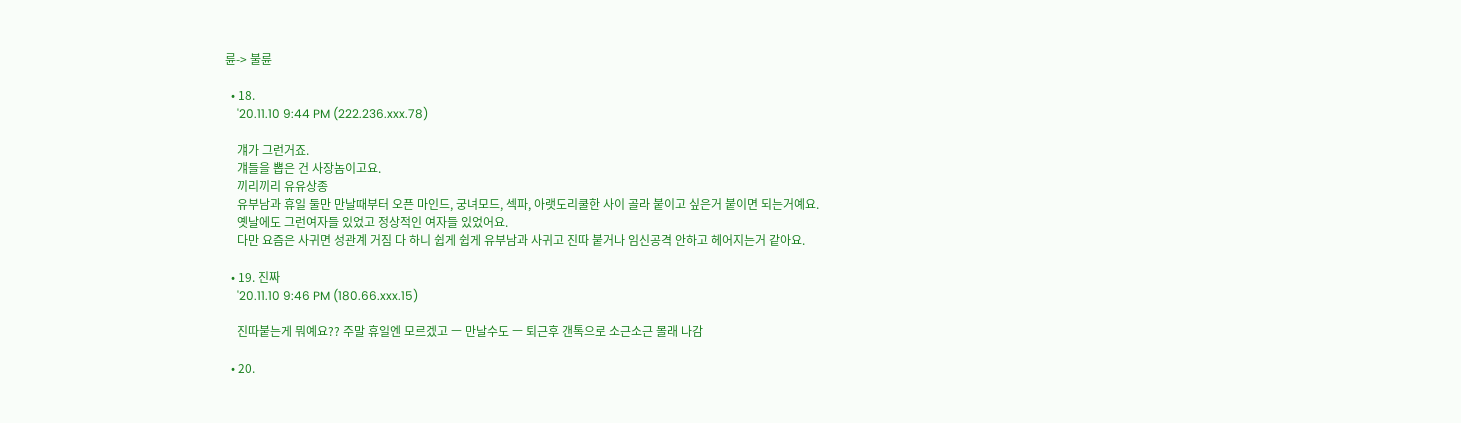륜-> 불륜

  • 18.
    '20.11.10 9:44 PM (222.236.xxx.78)

    걔가 그런거죠.
    걔들을 뽑은 건 사장놈이고요.
    끼리끼리 유유상종
    유부남과 휴일 둘만 만날때부터 오픈 마인드, 궁녀모드, 섹파, 아랫도리쿨한 사이 골라 붙이고 싶은거 붙이면 되는거예요.
    옛날에도 그런여자들 있었고 정상적인 여자들 있었어요.
    다만 요즘은 사귀면 성관계 거짐 다 하니 쉽게 쉽게 유부남과 사귀고 진따 붙거나 임신공격 안하고 헤어지는거 같아요.

  • 19. 진짜
    '20.11.10 9:46 PM (180.66.xxx.15)

    진따붙는게 뭐예요?? 주말 휴일엔 모르겠고 ㅡ 만날수도 ㅡ 퇴근후 갠톡으로 소근소근 몰래 나감

  • 20.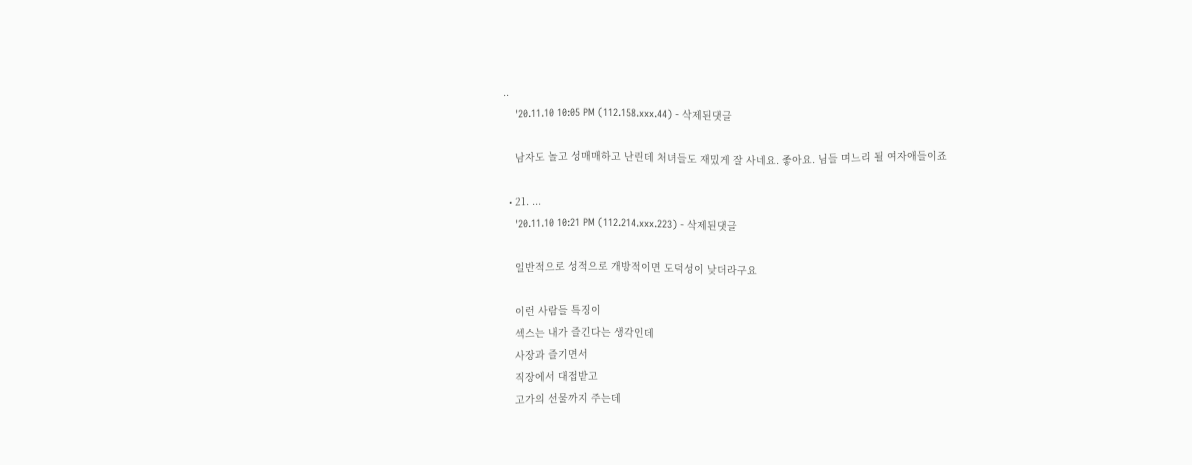..
    '20.11.10 10:05 PM (112.158.xxx.44) - 삭제된댓글

    남자도 놀고 성매매하고 난린데 처녀들도 재밌게 잘 사네요. 좋아요. 님들 며느리 될 여자애들이죠

  • 21. ...
    '20.11.10 10:21 PM (112.214.xxx.223) - 삭제된댓글

    일반적으로 성적으로 개방적이면 도덕성이 낮더라구요

    이런 사람들 특징이
    섹스는 내가 즐긴다는 생각인데
    사장과 즐기면서
    직장에서 대접받고
    고가의 선물까지 주는데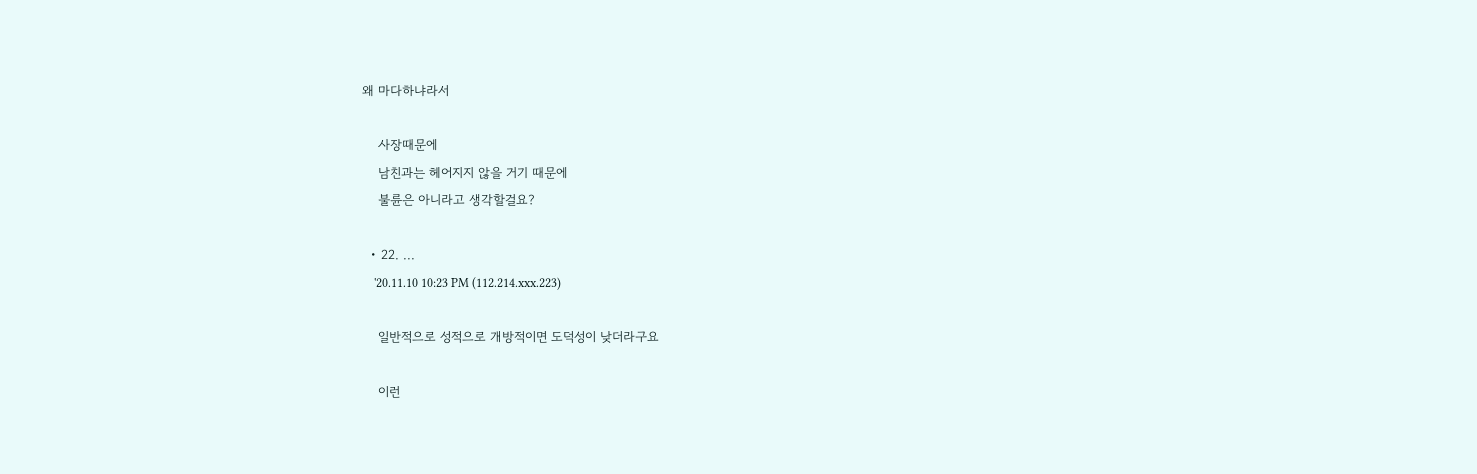왜 마다하냐라서

    사장때문에
    남친과는 헤어지지 않을 거기 때문에
    불륜은 아니라고 생각할걸요?

  • 22. ...
    '20.11.10 10:23 PM (112.214.xxx.223)

    일반적으로 성적으로 개방적이면 도덕성이 낮더라구요

    이런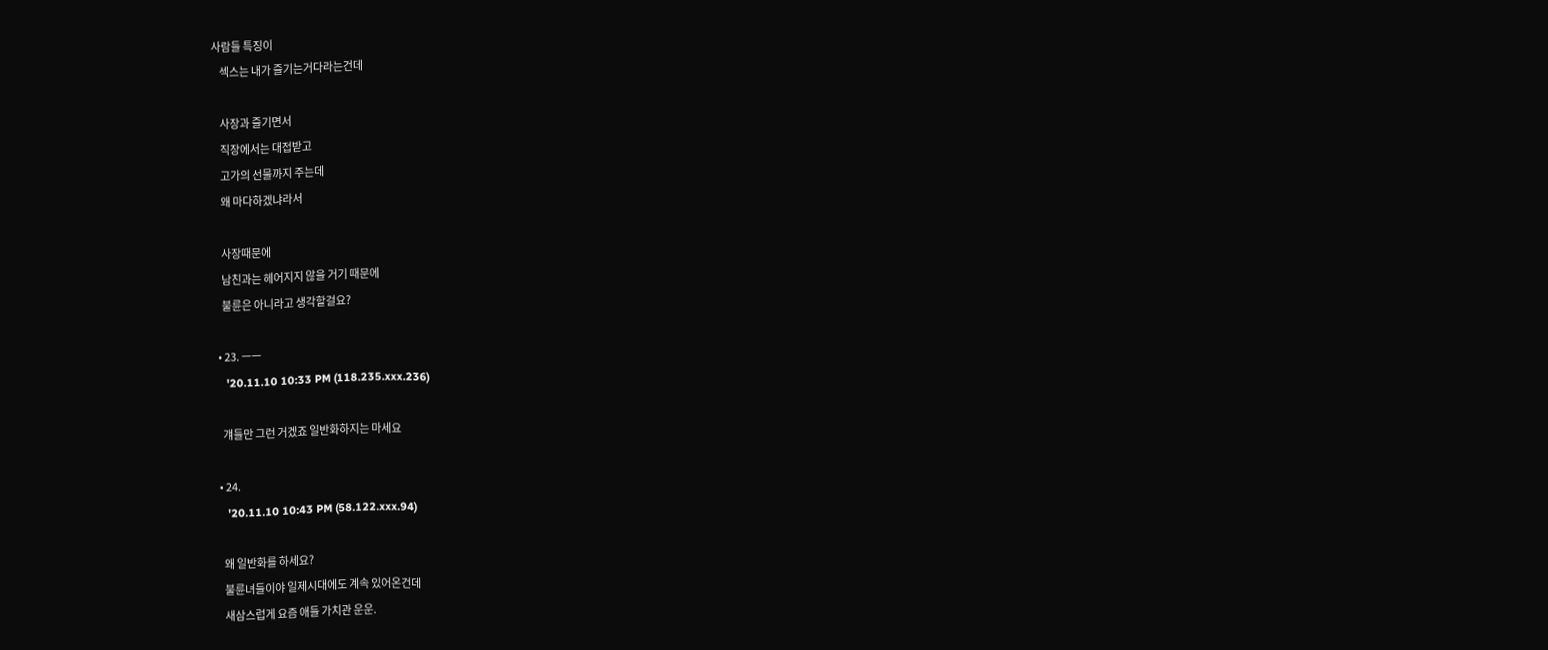사람들 특징이
    섹스는 내가 즐기는거다라는건데

    사장과 즐기면서
    직장에서는 대접받고
    고가의 선물까지 주는데
    왜 마다하겠냐라서

    사장때문에
    남친과는 헤어지지 않을 거기 때문에
    불륜은 아니라고 생각할걸요?

  • 23. ㅡㅡ
    '20.11.10 10:33 PM (118.235.xxx.236)

    걔들만 그런 거겠죠 일반화하지는 마세요

  • 24.
    '20.11.10 10:43 PM (58.122.xxx.94)

    왜 일반화를 하세요?
    불륜녀들이야 일제시대에도 계속 있어온건데
    새삼스럽게 요즘 애들 가치관 운운.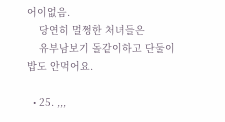어이없음.
    당연히 멀쩡한 처녀들은
    유부남보기 돌같이하고 단둘이 밥도 안먹어요.

  • 25. ,,,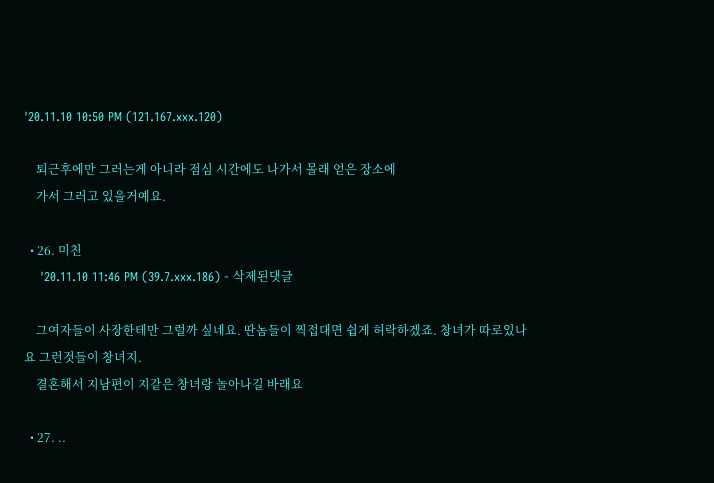'20.11.10 10:50 PM (121.167.xxx.120)

    퇴근후에만 그러는게 아니라 점심 시간에도 나가서 몰래 얻은 장소에
    가서 그러고 있을거예요.

  • 26. 미친
    '20.11.10 11:46 PM (39.7.xxx.186) - 삭제된댓글

    그여자들이 사장한테만 그럴까 싶네요. 딴놈들이 찍접대면 쉽게 허락하겠죠. 창녀가 따로있나요 그런것들이 창녀지.
    결혼해서 지남편이 지같은 창녀랑 놀아나길 바래요

  • 27. ..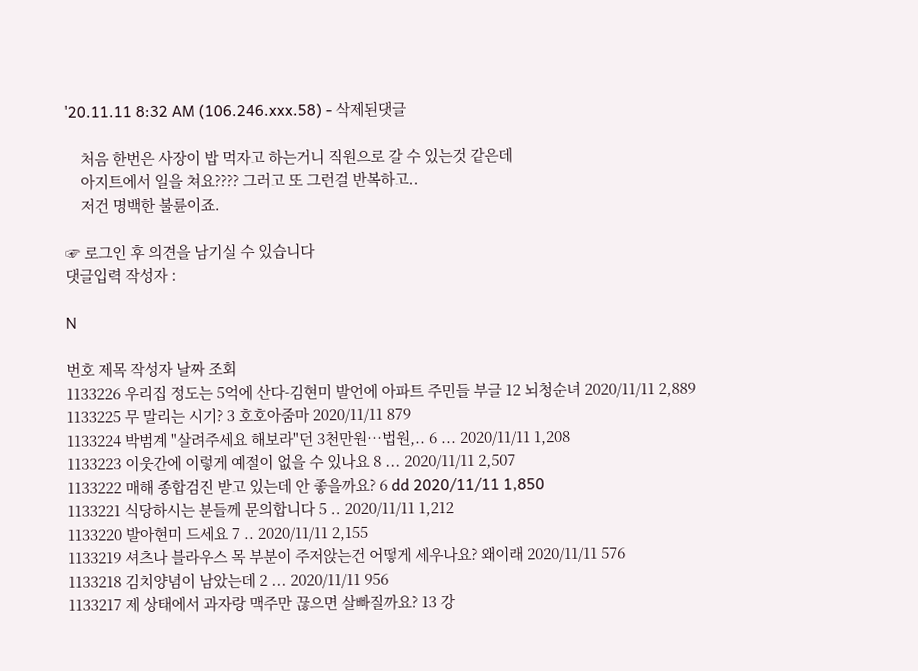'20.11.11 8:32 AM (106.246.xxx.58) - 삭제된댓글

    처음 한번은 사장이 밥 먹자고 하는거니 직원으로 갈 수 있는것 같은데
    아지트에서 일을 쳐요???? 그러고 또 그런걸 반복하고..
    저건 명백한 불륜이죠.

☞ 로그인 후 의견을 남기실 수 있습니다
댓글입력 작성자 :

N

번호 제목 작성자 날짜 조회
1133226 우리집 정도는 5억에 산다-김현미 발언에 아파트 주민들 부글 12 뇌청순녀 2020/11/11 2,889
1133225 무 말리는 시기? 3 호호아줌마 2020/11/11 879
1133224 박범계 "살려주세요 해보라"던 3천만원…법원,.. 6 ... 2020/11/11 1,208
1133223 이웃간에 이렇게 예절이 없을 수 있나요 8 ... 2020/11/11 2,507
1133222 매해 종합검진 받고 있는데 안 좋을까요? 6 dd 2020/11/11 1,850
1133221 식당하시는 분들께 문의합니다 5 .. 2020/11/11 1,212
1133220 발아현미 드세요 7 .. 2020/11/11 2,155
1133219 셔츠나 블라우스 목 부분이 주저앉는건 어떻게 세우나요? 왜이래 2020/11/11 576
1133218 김치양념이 남았는데 2 ... 2020/11/11 956
1133217 제 상태에서 과자랑 맥주만 끊으면 살빠질까요? 13 강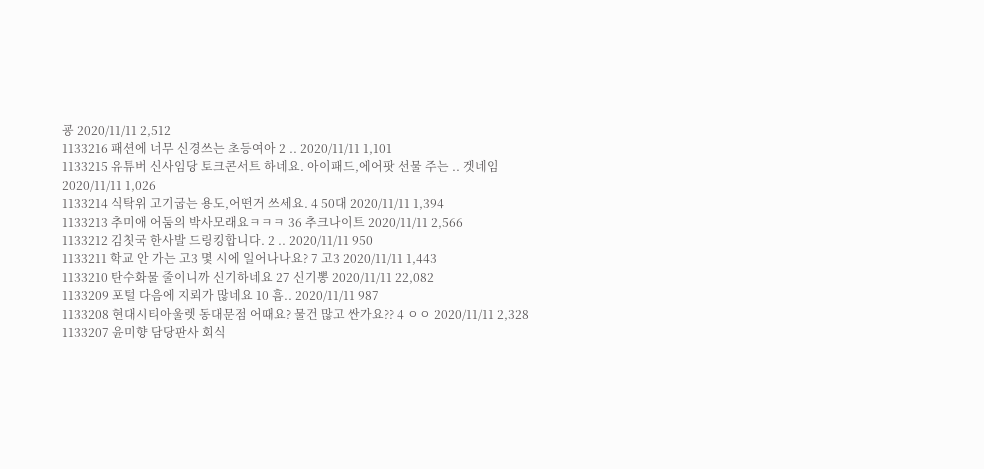굥 2020/11/11 2,512
1133216 패션에 너무 신경쓰는 초등여아 2 .. 2020/11/11 1,101
1133215 유튜버 신사임당 토크콘서트 하네요. 아이패드,에어팟 선물 주는 .. 겟네임 2020/11/11 1,026
1133214 식탁위 고기굽는 용도,어떤거 쓰세요. 4 50대 2020/11/11 1,394
1133213 추미애 어둠의 박사모래요ㅋㅋㅋ 36 추크나이트 2020/11/11 2,566
1133212 김칫국 한사발 드링킹합니다. 2 .. 2020/11/11 950
1133211 학교 안 가는 고3 몇 시에 일어나나요? 7 고3 2020/11/11 1,443
1133210 탄수화물 줄이니까 신기하네요 27 신기뽕 2020/11/11 22,082
1133209 포털 다음에 지뢰가 많네요 10 흠.. 2020/11/11 987
1133208 현대시티아울렛 동대문점 어때요? 물건 많고 싼가요?? 4 ㅇㅇ 2020/11/11 2,328
1133207 윤미향 담당판사 회식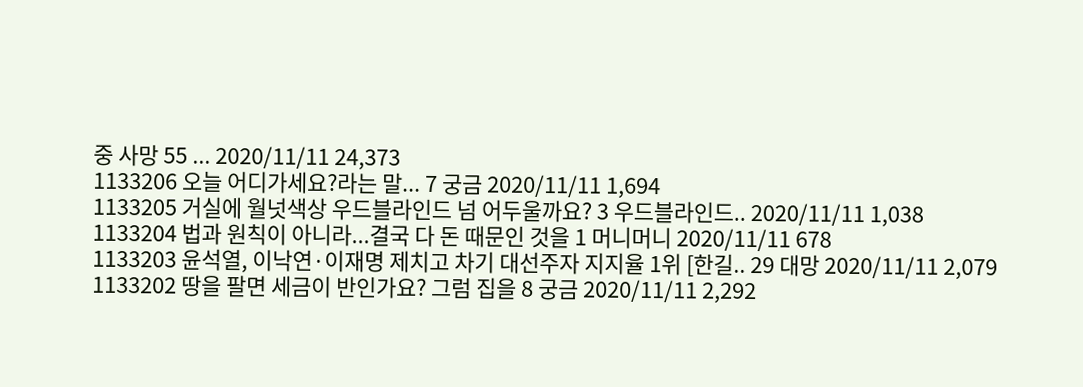중 사망 55 ... 2020/11/11 24,373
1133206 오늘 어디가세요?라는 말... 7 궁금 2020/11/11 1,694
1133205 거실에 월넛색상 우드블라인드 넘 어두울까요? 3 우드블라인드.. 2020/11/11 1,038
1133204 법과 원칙이 아니라...결국 다 돈 때문인 것을 1 머니머니 2020/11/11 678
1133203 윤석열, 이낙연·이재명 제치고 차기 대선주자 지지율 1위 [한길.. 29 대망 2020/11/11 2,079
1133202 땅을 팔면 세금이 반인가요? 그럼 집을 8 궁금 2020/11/11 2,292